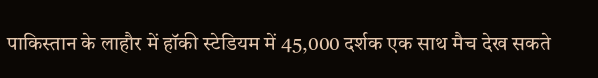पाकिस्तान के लाहौर में हॉकी स्टेडियम में 45,000 दर्शक एक साथ मैच देख सकते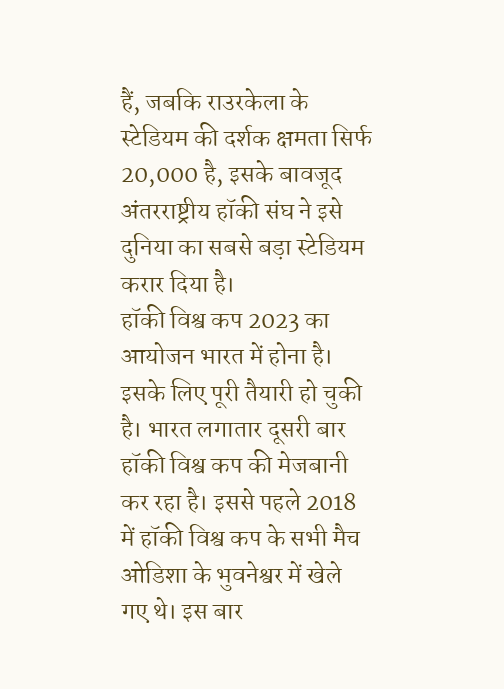हैं, जबकि राउरकेला के स्टेडियम की दर्शक क्षमता सिर्फ 20,000 है, इसके बावजूद अंतरराष्ट्रीय हॉकी संघ ने इसे दुनिया का सबसे बड़ा स्टेडियम करार दिया है।
हॉकी विश्व कप 2023 का आयोजन भारत में होना है। इसके लिए पूरी तैयारी हो चुकी है। भारत लगातार दूसरी बार हॉकी विश्व कप की मेजबानी कर रहा है। इससे पहले 2018 में हॉकी विश्व कप के सभी मैच ओडिशा के भुवनेश्वर में खेले गए थे। इस बार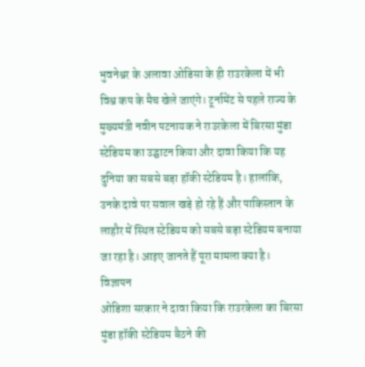भुवनेश्वर के अलावा ओडिसा के ही राउरकेला में भी विश्व कप के मैच खेले जाएंगे। टूर्नामेंट से पहले राज्य के मुख्यमंत्री नवीन पटनायक ने राउरकेला में बिरसा मुंडा स्टेडियम का उद्घाटन किया और दावा किया कि यह दुनिया का सबसे बड़ा हॉकी स्टेडियम है। हालांकि, उनके दावे पर सवाल खड़े हो रहे हैं और पाकिस्तान के लाहौर में स्थित स्टेडियम को सबसे बड़ा स्टेडियम बनाया जा रहा है। आइए जानते हैं पूरा मामला क्या है।
विज्ञापन
ओडिशा सरकार ने दावा किया कि राउरकेला का बिरसा मुंडा हॉकी स्टेडियम बैठने की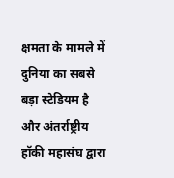क्षमता के मामले में दुनिया का सबसे बड़ा स्टेडियम है और अंतर्राष्ट्रीय हॉकी महासंघ द्वारा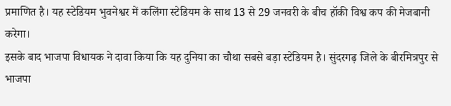प्रमाणित है। यह स्टेडियम भुवनेश्वर में कलिंगा स्टेडियम के साथ 13 से 29 जनवरी के बीच हॉकी विश्व कप की मेजबानी करेगा।
इसके बाद भाजपा विधायक ने दावा किया कि यह दुनिया का चौथा सबसे बड़ा स्टेडियम है। सुंदरगढ़ जिले के बीरमित्रपुर से भाजपा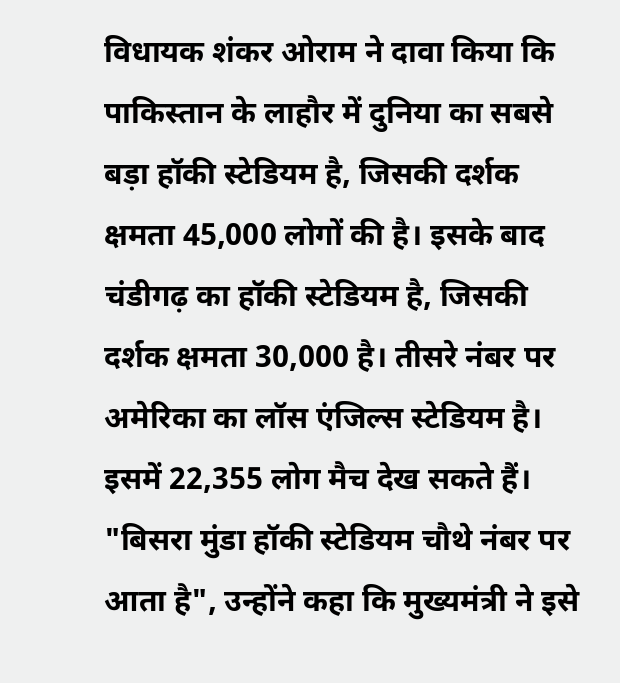विधायक शंकर ओराम ने दावा किया कि पाकिस्तान के लाहौर में दुनिया का सबसे बड़ा हॉकी स्टेडियम है, जिसकी दर्शक क्षमता 45,000 लोगों की है। इसके बाद चंडीगढ़ का हॉकी स्टेडियम है, जिसकी दर्शक क्षमता 30,000 है। तीसरे नंबर पर अमेरिका का लॉस एंजिल्स स्टेडियम है। इसमें 22,355 लोग मैच देख सकते हैं। "बिसरा मुंडा हॉकी स्टेडियम चौथे नंबर पर आता है", उन्होंने कहा कि मुख्यमंत्री ने इसे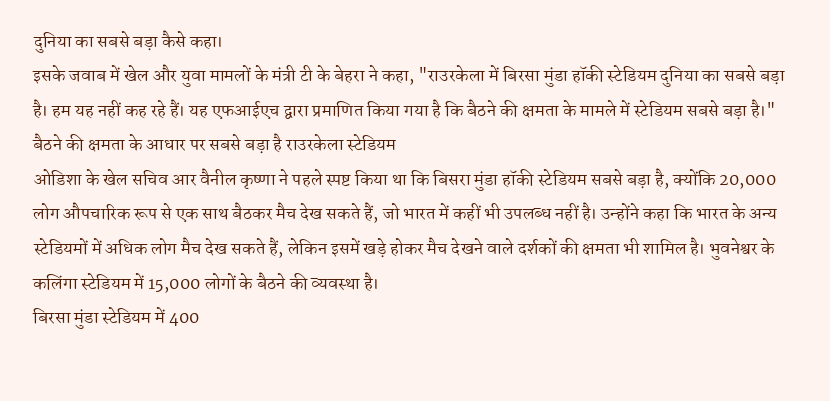दुनिया का सबसे बड़ा कैसे कहा।
इसके जवाब में खेल और युवा मामलों के मंत्री टी के बेहरा ने कहा, "राउरकेला में बिरसा मुंडा हॉकी स्टेडियम दुनिया का सबसे बड़ा है। हम यह नहीं कह रहे हैं। यह एफआईएच द्वारा प्रमाणित किया गया है कि बैठने की क्षमता के मामले में स्टेडियम सबसे बड़ा है।"
बैठने की क्षमता के आधार पर सबसे बड़ा है राउरकेला स्टेडियम
ओडिशा के खेल सचिव आर वैनील कृष्णा ने पहले स्पष्ट किया था कि बिसरा मुंडा हॉकी स्टेडियम सबसे बड़ा है, क्योंकि 20,000 लोग औपचारिक रूप से एक साथ बैठकर मैच देख सकते हैं, जो भारत में कहीं भी उपलब्ध नहीं है। उन्होंने कहा कि भारत के अन्य स्टेडियमों में अधिक लोग मैच देख सकते हैं, लेकिन इसमें खड़े होकर मैच देखने वाले दर्शकों की क्षमता भी शामिल है। भुवनेश्वर के कलिंगा स्टेडियम में 15,000 लोगों के बैठने की व्यवस्था है।
बिरसा मुंडा स्टेडियम में 400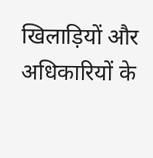खिलाड़ियों और अधिकारियों के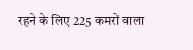रहने के लिए 225 कमरों वाला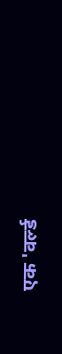एक 'वर्ल्ड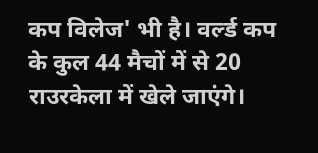कप विलेज' भी है। वर्ल्ड कप के कुल 44 मैचों में से 20 राउरकेला में खेले जाएंगे।